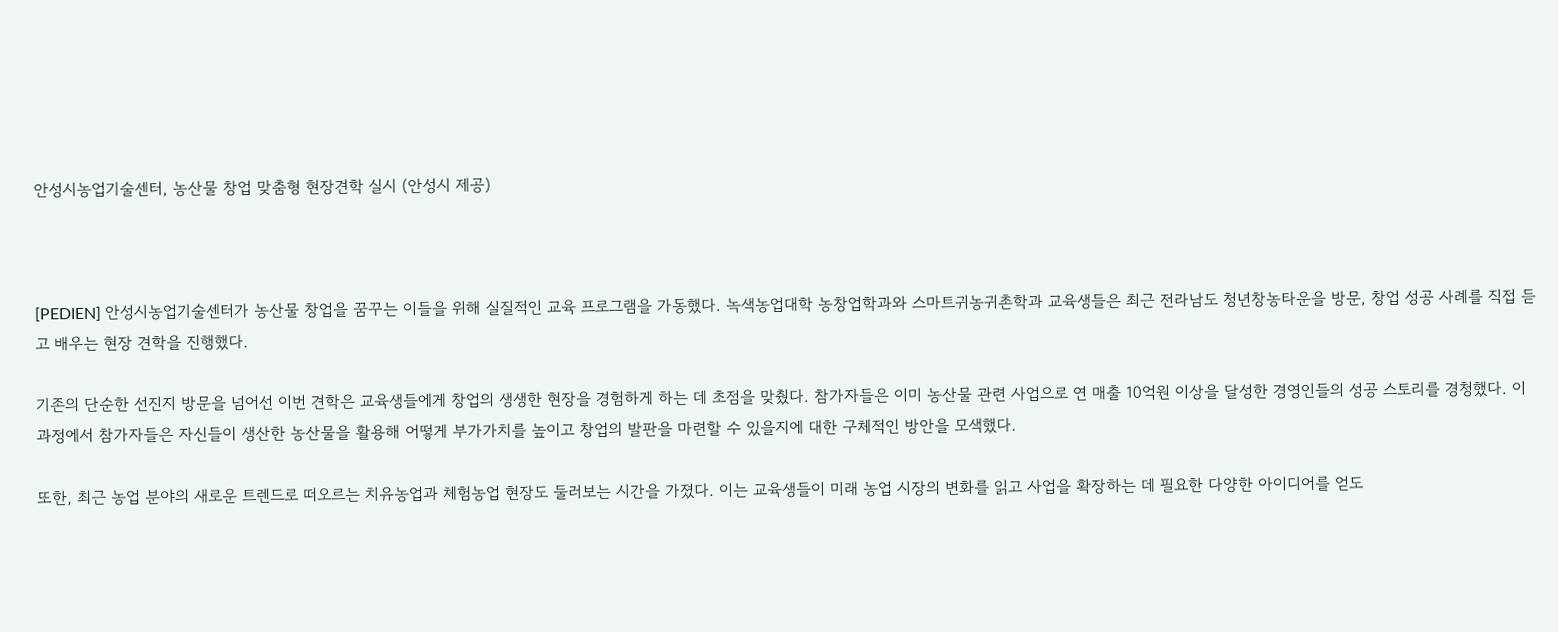안성시농업기술센터, 농산물 창업 맞춤형 현장견학 실시 (안성시 제공)



[PEDIEN] 안성시농업기술센터가 농산물 창업을 꿈꾸는 이들을 위해 실질적인 교육 프로그램을 가동했다. 녹색농업대학 농창업학과와 스마트귀농귀촌학과 교육생들은 최근 전라남도 청년창농타운을 방문, 창업 성공 사례를 직접 듣고 배우는 현장 견학을 진행했다.

기존의 단순한 선진지 방문을 넘어선 이번 견학은 교육생들에게 창업의 생생한 현장을 경험하게 하는 데 초점을 맞췄다. 참가자들은 이미 농산물 관련 사업으로 연 매출 10억원 이상을 달성한 경영인들의 성공 스토리를 경청했다. 이 과정에서 참가자들은 자신들이 생산한 농산물을 활용해 어떻게 부가가치를 높이고 창업의 발판을 마련할 수 있을지에 대한 구체적인 방안을 모색했다.

또한, 최근 농업 분야의 새로운 트렌드로 떠오르는 치유농업과 체험농업 현장도 둘러보는 시간을 가졌다. 이는 교육생들이 미래 농업 시장의 변화를 읽고 사업을 확장하는 데 필요한 다양한 아이디어를 얻도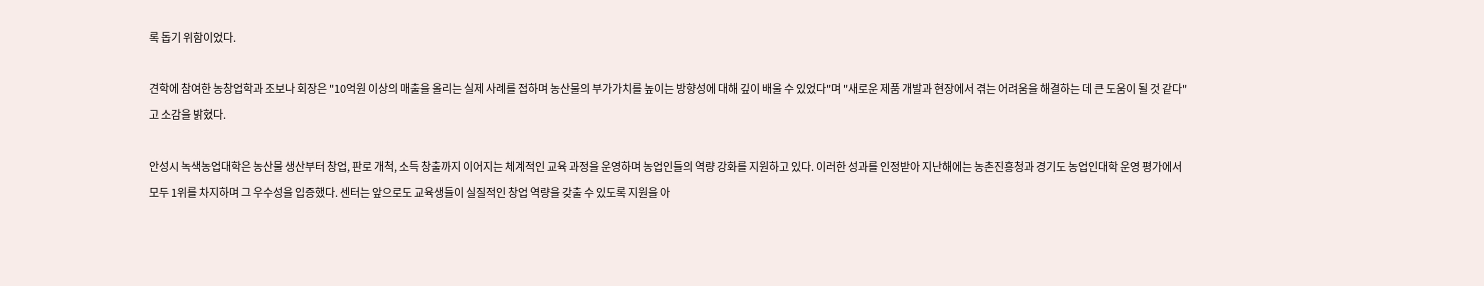록 돕기 위함이었다.

견학에 참여한 농창업학과 조보나 회장은 "10억원 이상의 매출을 올리는 실제 사례를 접하며 농산물의 부가가치를 높이는 방향성에 대해 깊이 배울 수 있었다"며 "새로운 제품 개발과 현장에서 겪는 어려움을 해결하는 데 큰 도움이 될 것 같다"고 소감을 밝혔다.

안성시 녹색농업대학은 농산물 생산부터 창업, 판로 개척, 소득 창출까지 이어지는 체계적인 교육 과정을 운영하며 농업인들의 역량 강화를 지원하고 있다. 이러한 성과를 인정받아 지난해에는 농촌진흥청과 경기도 농업인대학 운영 평가에서 모두 1위를 차지하며 그 우수성을 입증했다. 센터는 앞으로도 교육생들이 실질적인 창업 역량을 갖출 수 있도록 지원을 아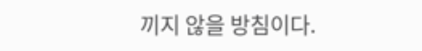끼지 않을 방침이다.